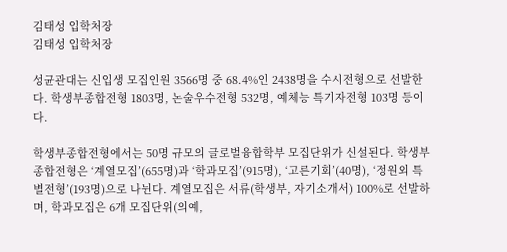김태성 입학처장
김태성 입학처장

성균관대는 신입생 모집인원 3566명 중 68.4%인 2438명을 수시전형으로 선발한다. 학생부종합전형 1803명, 논술우수전형 532명, 예체능 특기자전형 103명 등이다.

학생부종합전형에서는 50명 규모의 글로벌융합학부 모집단위가 신설된다. 학생부종합전형은 ‘계열모집’(655명)과 ‘학과모집’(915명), ‘고른기회’(40명), ‘정원외 특별전형’(193명)으로 나뉜다. 계열모집은 서류(학생부, 자기소개서) 100%로 선발하며, 학과모집은 6개 모집단위(의예,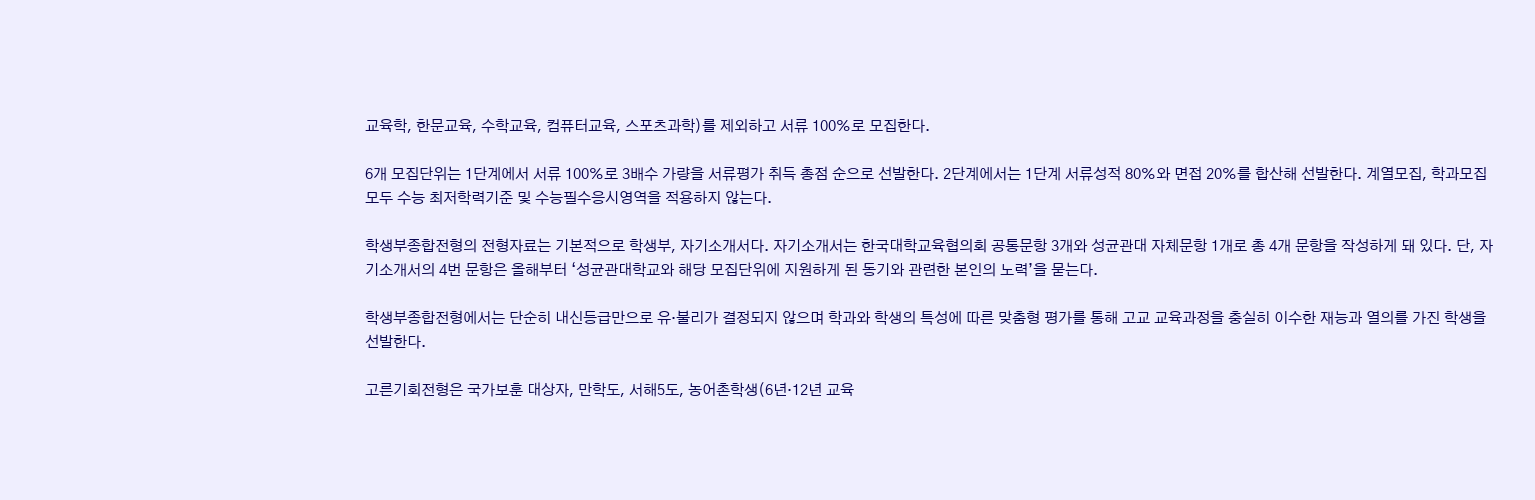교육학, 한문교육, 수학교육, 컴퓨터교육, 스포츠과학)를 제외하고 서류 100%로 모집한다.

6개 모집단위는 1단계에서 서류 100%로 3배수 가량을 서류평가 취득 총점 순으로 선발한다. 2단계에서는 1단계 서류성적 80%와 면접 20%를 합산해 선발한다. 계열모집, 학과모집 모두 수능 최저학력기준 및 수능필수응시영역을 적용하지 않는다.

학생부종합전형의 전형자료는 기본적으로 학생부, 자기소개서다. 자기소개서는 한국대학교육협의회 공통문항 3개와 성균관대 자체문항 1개로 총 4개 문항을 작성하게 돼 있다. 단, 자기소개서의 4번 문항은 올해부터 ‘성균관대학교와 해당 모집단위에 지원하게 된 동기와 관련한 본인의 노력’을 묻는다.

학생부종합전형에서는 단순히 내신등급만으로 유·불리가 결정되지 않으며 학과와 학생의 특성에 따른 맞춤형 평가를 통해 고교 교육과정을 충실히 이수한 재능과 열의를 가진 학생을 선발한다.

고른기회전형은 국가보훈 대상자, 만학도, 서해5도, 농어촌학생(6년·12년 교육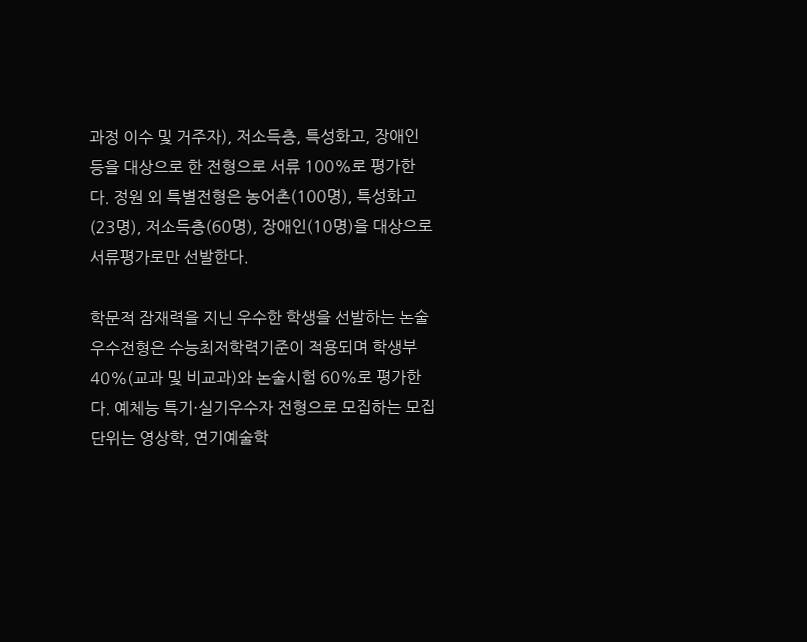과정 이수 및 거주자), 저소득층, 특성화고, 장애인 등을 대상으로 한 전형으로 서류 100%로 평가한다. 정원 외 특별전형은 농어촌(100명), 특성화고(23명), 저소득층(60명), 장애인(10명)을 대상으로 서류평가로만 선발한다.

학문적 잠재력을 지닌 우수한 학생을 선발하는 논술우수전형은 수능최저학력기준이 적용되며 학생부 40%(교과 및 비교과)와 논술시험 60%로 평가한다. 예체능 특기·실기우수자 전형으로 모집하는 모집단위는 영상학, 연기예술학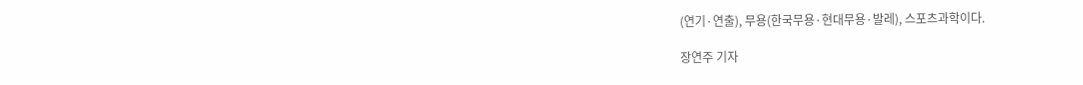(연기·연출), 무용(한국무용·현대무용·발레), 스포츠과학이다.

장연주 기자